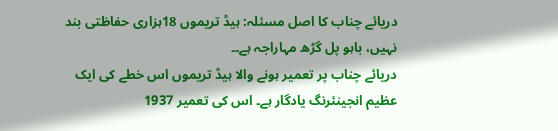دریائے چناب کا اصل مسئلہ: ہیڈ تریموں 18ہزاری حفاظتی بند نہیں، باہو پل گڑھ مہاراجہ ہے۔۔
دریائے چناب پر تعمیر ہونے والا ہیڈ تریموں اس خطے کی ایک عظیم انجینئرنگ یادگار ہے۔ اس کی تعمیر 1937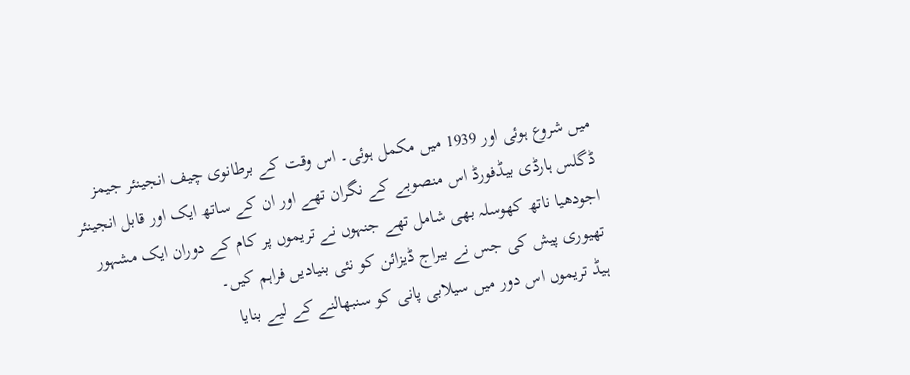میں شروع ہوئی اور 1939 میں مکمل ہوئی۔ اس وقت کے برطانوی چیف انجینئر جیمز ڈگلس ہارڈی بیڈفورڈ اس منصوبے کے نگران تھے اور ان کے ساتھ ایک اور قابل انجینئر اجودھیا ناتھ کھوسلہ بھی شامل تھے جنہوں نے تریموں پر کام کے دوران ایک مشہور تھیوری پیش کی جس نے بیراج ڈیزائن کو نئی بنیادیں فراہم کیں۔
ہیڈ تریموں اس دور میں سیلابی پانی کو سنبھالنے کے لیے بنایا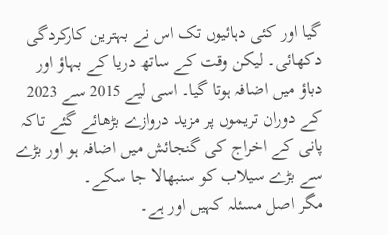گیا اور کئی دہائیوں تک اس نے بہترین کارکردگی دکھائی۔ لیکن وقت کے ساتھ دریا کے بہاؤ اور دباؤ میں اضافہ ہوتا گیا۔ اسی لیے 2015 سے 2023 کے دوران تریموں پر مزید دروازے بڑھائے گئے تاکہ پانی کے اخراج کی گنجائش میں اضافہ ہو اور بڑے سے بڑے سیلاب کو سنبھالا جا سکے۔
مگر اصل مسئلہ کہیں اور ہے۔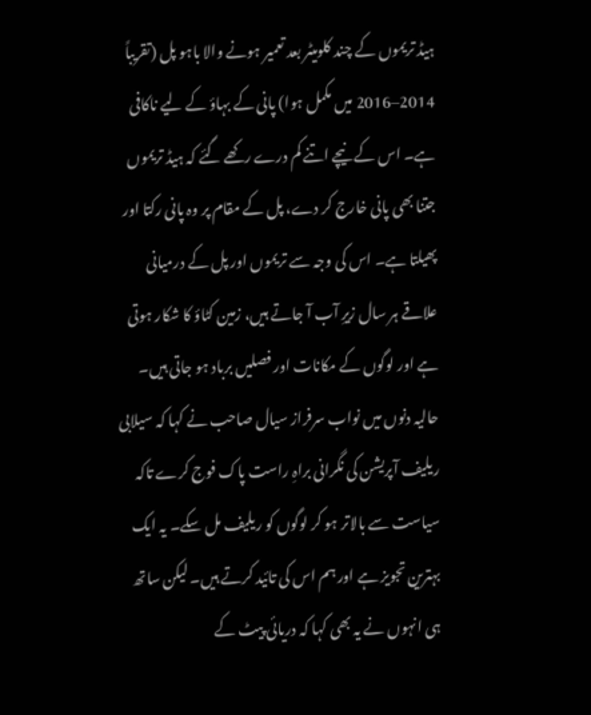ہیڈ تریموں کے چند کلومیٹر بعد تعمیر ہونے والا باہو پل (تقریباً 2014–2016 میں مکمل ہوا) پانی کے بہاؤ کے لیے ناکافی ہے۔ اس کے نیچے اتنے کم درے رکھے گئے کہ ہیڈ تریموں جتنا بھی پانی خارج کر دے، پل کے مقام پر وہ پانی رکتا اور پھیلتا ہے۔ اس کی وجہ سے تریموں اور پل کے درمیانی علاقے ہر سال زیرِ آب آ جاتے ہیں، زمین کٹاؤ کا شکار ہوتی ہے اور لوگوں کے مکانات اور فصلیں برباد ہو جاتی ہیں۔
حالیہ دنوں میں نواب سرفراز سیال صاحب نے کہا کہ سیلابی ریلیف آپریشن کی نگرانی براہِ راست پاک فوج کرے تاکہ سیاست سے بالاتر ہو کر لوگوں کو ریلیف مل سکے۔ یہ ایک بہترین تجویز ہے اور ہم اس کی تائید کرتے ہیں۔ لیکن ساتھ ہی انہوں نے یہ بھی کہا کہ دریائی پیٹ کے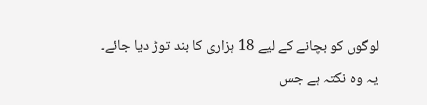لوگوں کو بچانے کے لیے 18 ہزاری کا بند توڑ دیا جائے۔
یہ وہ نکتہ ہے جس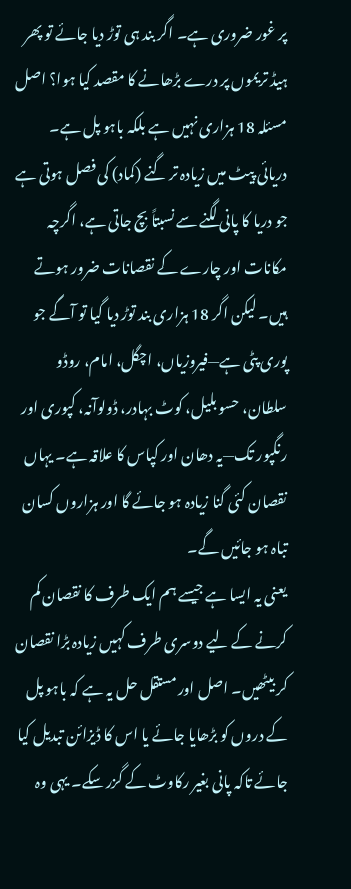پر غور ضروری ہے۔ اگر بند ہی توڑ دیا جائے تو پھر ہیڈ تریموں پر درے بڑھانے کا مقصد کیا ہوا؟ اصل مسئلہ 18 ہزاری نہیں ہے بلکہ باہو پل ہے۔
دریائی پیٹ میں زیادہ تر گنے (کماد) کی فصل ہوتی ہے جو دریا کا پانی لگنے سے نسبتاً بچ جاتی ہے، اگرچہ مکانات اور چارے کے نقصانات ضرور ہوتے ہیں۔ لیکن اگر 18 ہزاری بند توڑ دیا گیا تو آگے جو پوری پٹی ہے—فیروزیاں، اچگل، امام، روڈو سلطان، حسو بلیل، کوٹ بہادر، ڈولوآنہ، کپوری اور رنگپور تک—یہ دھان اور کپاس کا علاقہ ہے۔ یہاں نقصان کئی گنا زیادہ ہو جائے گا اور ہزاروں کسان تباہ ہو جائیں گے۔
یعنی یہ ایسا ہے جیسے ہم ایک طرف کا نقصان کم کرنے کے لیے دوسری طرف کہیں زیادہ بڑا نقصان کر بیٹھیں۔ اصل اور مستقل حل یہ ہے کہ باہو پل کے دروں کو بڑھایا جائے یا اس کا ڈیزائن تبدیل کیا جائے تاکہ پانی بغیر رکاوٹ کے گزر سکے۔ یہی وہ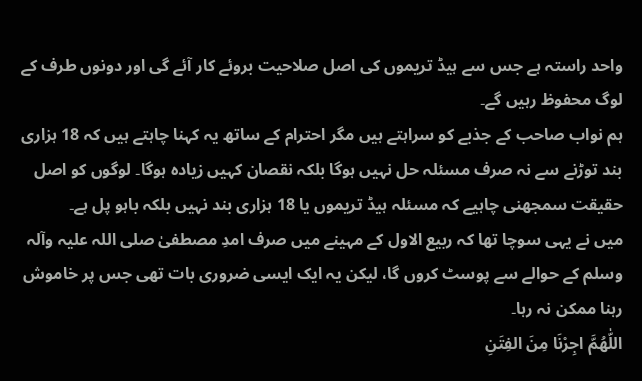واحد راستہ ہے جس سے ہیڈ تریموں کی اصل صلاحیت بروئے کار آئے گی اور دونوں طرف کے لوگ محفوظ رہیں گے۔
ہم نواب صاحب کے جذبے کو سراہتے ہیں مگر احترام کے ساتھ یہ کہنا چاہتے ہیں کہ 18 ہزاری بند توڑنے سے نہ صرف مسئلہ حل نہیں ہوگا بلکہ نقصان کہیں زیادہ ہوگا۔ لوگوں کو اصل حقیقت سمجھنی چاہیے کہ مسئلہ ہیڈ تریموں یا 18 ہزاری بند نہیں بلکہ باہو پل ہے۔
میں نے یہی سوچا تھا کہ ربیع الاول کے مہینے میں صرف امدِ مصطفیٰ صلی اللہ علیہ وآلہ وسلم کے حوالے سے پوسٹ کروں گا، لیکن یہ ایک ایسی ضروری بات تھی جس پر خاموش رہنا ممکن نہ رہا۔
اللّٰهُمَّ اجِرْنَا مِنَ الفِتَنِ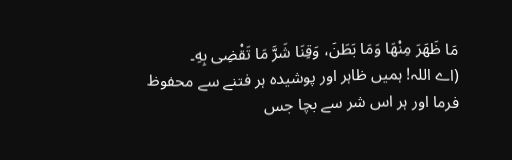مَا ظَهَرَ مِنْهَا وَمَا بَطَنَ، وَقِنَا شَرَّ مَا تَقْضِی بِهِ۔
(اے اللہ! ہمیں ظاہر اور پوشیدہ ہر فتنے سے محفوظ فرما اور ہر اس شر سے بچا جس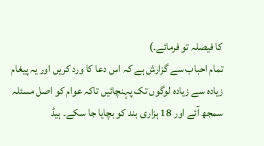کا فیصلہ تو فرمائے۔)
تمام احباب سے گزارش ہے کہ اس دعا کا ورد کریں اور یہ پیغام زیادہ سے زیادہ لوگوں تک پہنچائیں تاکہ عوام کو اصل مسئلہ سمجھ آئے اور 18 ہزاری بند کو بچایا جا سکے۔ ہیڈ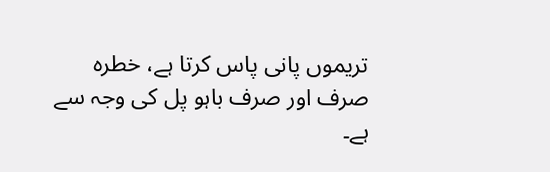تریموں پانی پاس کرتا ہے، خطرہ صرف اور صرف باہو پل کی وجہ سے ہے۔